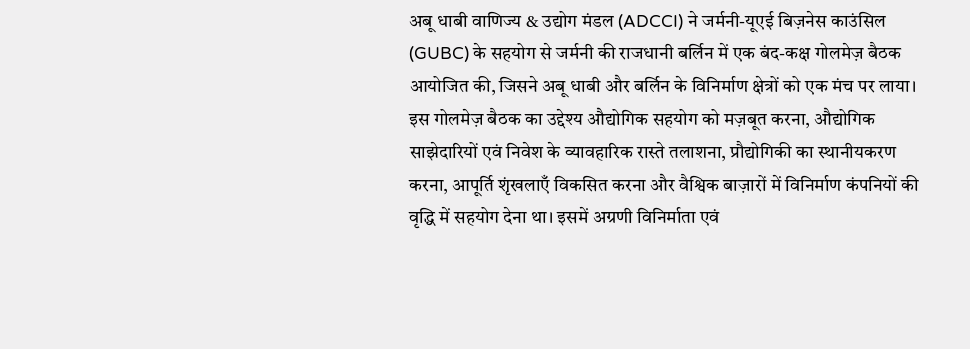अबू धाबी वाणिज्य & उद्योग मंडल (ADCCI) ने जर्मनी-यूएई बिज़नेस काउंसिल (GUBC) के सहयोग से जर्मनी की राजधानी बर्लिन में एक बंद-कक्ष गोलमेज़ बैठक आयोजित की, जिसने अबू धाबी और बर्लिन के विनिर्माण क्षेत्रों को एक मंच पर लाया।
इस गोलमेज़ बैठक का उद्देश्य औद्योगिक सहयोग को मज़बूत करना, औद्योगिक साझेदारियों एवं निवेश के व्यावहारिक रास्ते तलाशना, प्रौद्योगिकी का स्थानीयकरण करना, आपूर्ति शृंखलाएँ विकसित करना और वैश्विक बाज़ारों में विनिर्माण कंपनियों की वृद्धि में सहयोग देना था। इसमें अग्रणी विनिर्माता एवं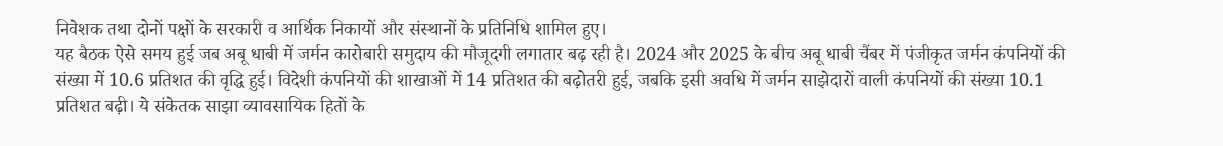निवेशक तथा दोनों पक्षों के सरकारी व आर्थिक निकायों और संस्थानों के प्रतिनिधि शामिल हुए।
यह बैठक ऐसे समय हुई जब अबू धाबी में जर्मन कारोबारी समुदाय की मौजूदगी लगातार बढ़ रही है। 2024 और 2025 के बीच अबू धाबी चैंबर में पंजीकृत जर्मन कंपनियों की संख्या में 10.6 प्रतिशत की वृद्धि हुई। विदेशी कंपनियों की शाखाओं में 14 प्रतिशत की बढ़ोतरी हुई, जबकि इसी अवधि में जर्मन साझेदारों वाली कंपनियों की संख्या 10.1 प्रतिशत बढ़ी। ये संकेतक साझा व्यावसायिक हितों के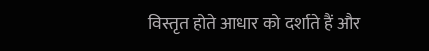विस्तृत होते आधार को दर्शाते हैं और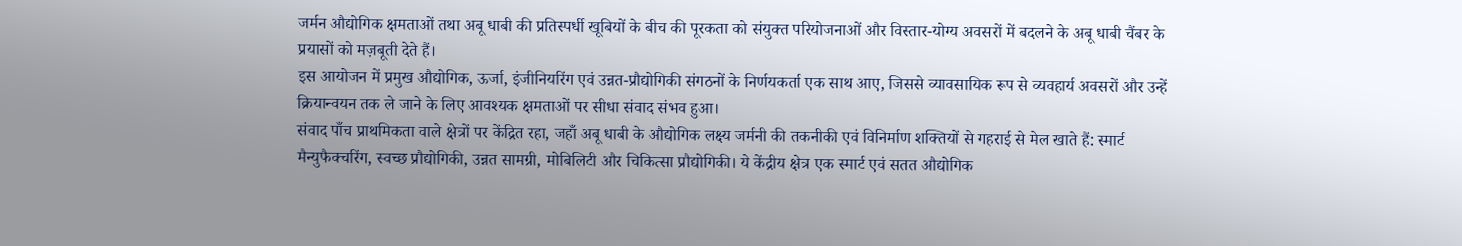जर्मन औद्योगिक क्षमताओं तथा अबू धाबी की प्रतिस्पर्धी खूबियों के बीच की पूरकता को संयुक्त परियोजनाओं और विस्तार-योग्य अवसरों में बदलने के अबू धाबी चैंबर के प्रयासों को मज़बूती देते हैं।
इस आयोजन में प्रमुख औद्योगिक, ऊर्जा, इंजीनियरिंग एवं उन्नत-प्रौद्योगिकी संगठनों के निर्णयकर्ता एक साथ आए, जिससे व्यावसायिक रूप से व्यवहार्य अवसरों और उन्हें क्रियान्वयन तक ले जाने के लिए आवश्यक क्षमताओं पर सीधा संवाद संभव हुआ।
संवाद पाँच प्राथमिकता वाले क्षेत्रों पर केंद्रित रहा, जहाँ अबू धाबी के औद्योगिक लक्ष्य जर्मनी की तकनीकी एवं विनिर्माण शक्तियों से गहराई से मेल खाते हैं: स्मार्ट मैन्युफैक्चरिंग, स्वच्छ प्रौद्योगिकी, उन्नत सामग्री, मोबिलिटी और चिकित्सा प्रौद्योगिकी। ये केंद्रीय क्षेत्र एक स्मार्ट एवं सतत औद्योगिक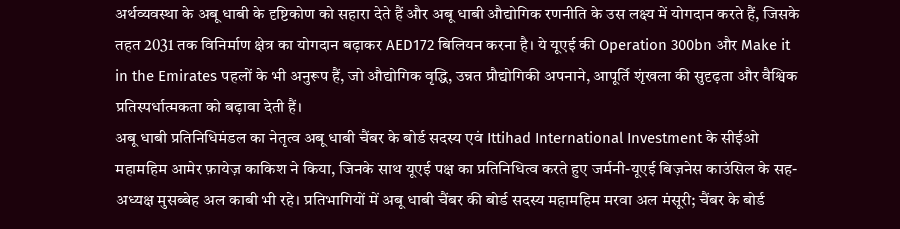अर्थव्यवस्था के अबू धाबी के दृष्टिकोण को सहारा देते हैं और अबू धाबी औद्योगिक रणनीति के उस लक्ष्य में योगदान करते हैं, जिसके तहत 2031 तक विनिर्माण क्षेत्र का योगदान बढ़ाकर AED172 बिलियन करना है। ये यूएई की Operation 300bn और Make it in the Emirates पहलों के भी अनुरूप हैं, जो औद्योगिक वृद्धि, उन्नत प्रौद्योगिकी अपनाने, आपूर्ति शृंखला की सुदृढ़ता और वैश्विक प्रतिस्पर्धात्मकता को बढ़ावा देती हैं।
अबू धाबी प्रतिनिधिमंडल का नेतृत्व अबू धाबी चैंबर के बोर्ड सदस्य एवं Ittihad International Investment के सीईओ महामहिम आमेर फ़ायेज़ काकिश ने किया, जिनके साथ यूएई पक्ष का प्रतिनिधित्व करते हुए जर्मनी-यूएई बिज़नेस काउंसिल के सह-अध्यक्ष मुसब्बेह अल काबी भी रहे। प्रतिभागियों में अबू धाबी चैंबर की बोर्ड सदस्य महामहिम मरवा अल मंसूरी; चैंबर के बोर्ड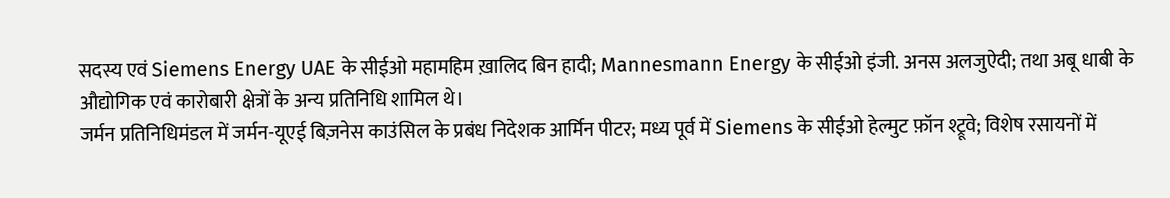सदस्य एवं Siemens Energy UAE के सीईओ महामहिम ख़ालिद बिन हादी; Mannesmann Energy के सीईओ इंजी. अनस अलजुऐदी; तथा अबू धाबी के औद्योगिक एवं कारोबारी क्षेत्रों के अन्य प्रतिनिधि शामिल थे।
जर्मन प्रतिनिधिमंडल में जर्मन-यूएई बिज़नेस काउंसिल के प्रबंध निदेशक आर्मिन पीटर; मध्य पूर्व में Siemens के सीईओ हेल्मुट फ़ॉन श्ट्रूवे; विशेष रसायनों में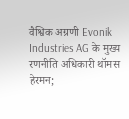वैश्विक अग्रणी Evonik Industries AG के मुख्य रणनीति अधिकारी थॉमस हेरमन;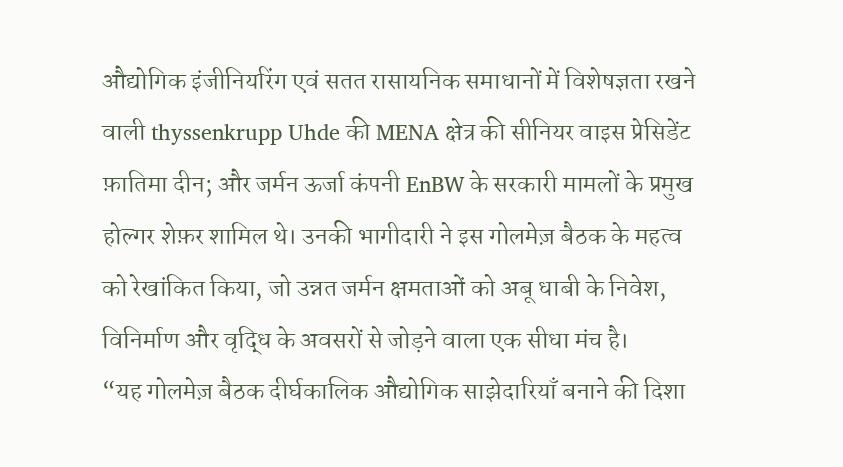औद्योगिक इंजीनियरिंग एवं सतत रासायनिक समाधानों में विशेषज्ञता रखने वाली thyssenkrupp Uhde की MENA क्षेत्र की सीनियर वाइस प्रेसिडेंट फ़ातिमा दीन; और जर्मन ऊर्जा कंपनी EnBW के सरकारी मामलों के प्रमुख होल्गर शेफ़र शामिल थे। उनकी भागीदारी ने इस गोलमेज़ बैठक के महत्व को रेखांकित किया, जो उन्नत जर्मन क्षमताओं को अबू धाबी के निवेश, विनिर्माण और वृद्धि के अवसरों से जोड़ने वाला एक सीधा मंच है।
“यह गोलमेज़ बैठक दीर्घकालिक औद्योगिक साझेदारियाँ बनाने की दिशा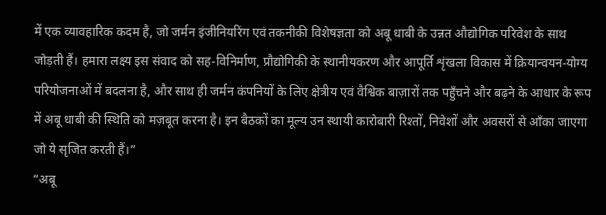में एक व्यावहारिक कदम है, जो जर्मन इंजीनियरिंग एवं तकनीकी विशेषज्ञता को अबू धाबी के उन्नत औद्योगिक परिवेश के साथ जोड़ती हैं। हमारा लक्ष्य इस संवाद को सह-विनिर्माण, प्रौद्योगिकी के स्थानीयकरण और आपूर्ति शृंखला विकास में क्रियान्वयन-योग्य परियोजनाओं में बदलना है, और साथ ही जर्मन कंपनियों के लिए क्षेत्रीय एवं वैश्विक बाज़ारों तक पहुँचने और बढ़ने के आधार के रूप में अबू धाबी की स्थिति को मज़बूत करना है। इन बैठकों का मूल्य उन स्थायी कारोबारी रिश्तों, निवेशों और अवसरों से आँका जाएगा जो ये सृजित करती हैं।”
“अबू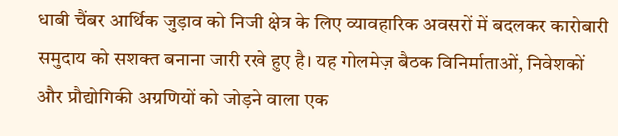धाबी चैंबर आर्थिक जुड़ाव को निजी क्षेत्र के लिए व्यावहारिक अवसरों में बदलकर कारोबारी समुदाय को सशक्त बनाना जारी रखे हुए है। यह गोलमेज़ बैठक विनिर्माताओं, निवेशकों और प्रौद्योगिकी अग्रणियों को जोड़ने वाला एक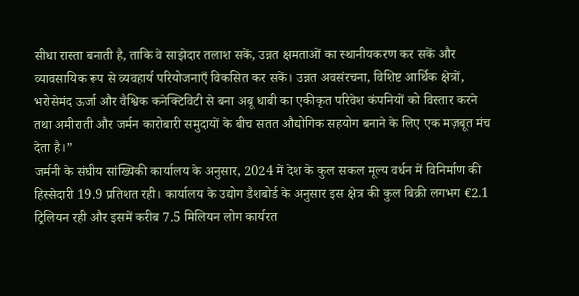सीधा रास्ता बनाती है, ताकि वे साझेदार तलाश सकें, उन्नत क्षमताओं का स्थानीयकरण कर सकें और व्यावसायिक रूप से व्यवहार्य परियोजनाएँ विकसित कर सकें। उन्नत अवसंरचना, विशिष्ट आर्थिक क्षेत्रों, भरोसेमंद ऊर्जा और वैश्विक कनेक्टिविटी से बना अबू धाबी का एकीकृत परिवेश कंपनियों को विस्तार करने तथा अमीराती और जर्मन कारोबारी समुदायों के बीच सतत औद्योगिक सहयोग बनाने के लिए एक मज़बूत मंच देता है।”
जर्मनी के संघीय सांख्यिकी कार्यालय के अनुसार, 2024 में देश के कुल सकल मूल्य वर्धन में विनिर्माण की हिस्सेदारी 19.9 प्रतिशत रही। कार्यालय के उद्योग डैशबोर्ड के अनुसार इस क्षेत्र की कुल बिक्री लगभग €2.1 ट्रिलियन रही और इसमें करीब 7.5 मिलियन लोग कार्यरत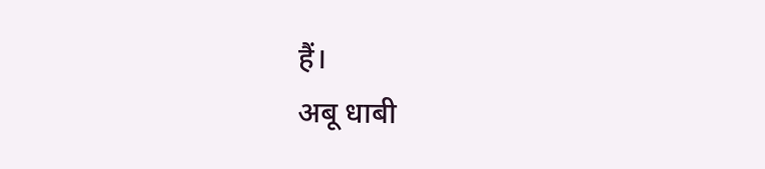हैं।
अबू धाबी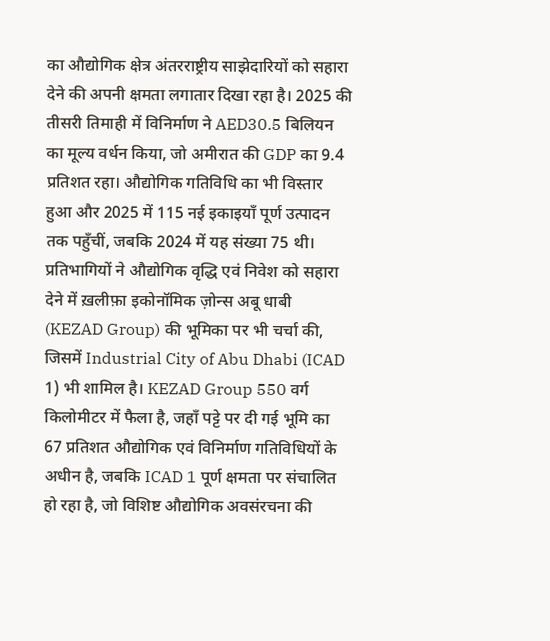का औद्योगिक क्षेत्र अंतरराष्ट्रीय साझेदारियों को सहारा देने की अपनी क्षमता लगातार दिखा रहा है। 2025 की तीसरी तिमाही में विनिर्माण ने AED30.5 बिलियन का मूल्य वर्धन किया, जो अमीरात की GDP का 9.4 प्रतिशत रहा। औद्योगिक गतिविधि का भी विस्तार हुआ और 2025 में 115 नई इकाइयाँ पूर्ण उत्पादन तक पहुँचीं, जबकि 2024 में यह संख्या 75 थी।
प्रतिभागियों ने औद्योगिक वृद्धि एवं निवेश को सहारा देने में ख़लीफ़ा इकोनॉमिक ज़ोन्स अबू धाबी (KEZAD Group) की भूमिका पर भी चर्चा की, जिसमें Industrial City of Abu Dhabi (ICAD 1) भी शामिल है। KEZAD Group 550 वर्ग किलोमीटर में फैला है, जहाँ पट्टे पर दी गई भूमि का 67 प्रतिशत औद्योगिक एवं विनिर्माण गतिविधियों के अधीन है, जबकि ICAD 1 पूर्ण क्षमता पर संचालित हो रहा है, जो विशिष्ट औद्योगिक अवसंरचना की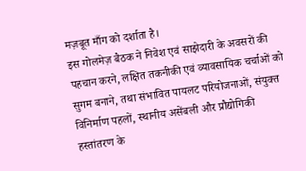मज़बूत माँग को दर्शाता है।
इस गोलमेज़ बैठक ने निवेश एवं साझेदारी के अवसरों की पहचान करने, लक्षित तकनीकी एवं व्यावसायिक चर्चाओं को सुगम बनाने, तथा संभावित पायलट परियोजनाओं, संयुक्त विनिर्माण पहलों, स्थानीय असेंबली और प्रौद्योगिकी हस्तांतरण के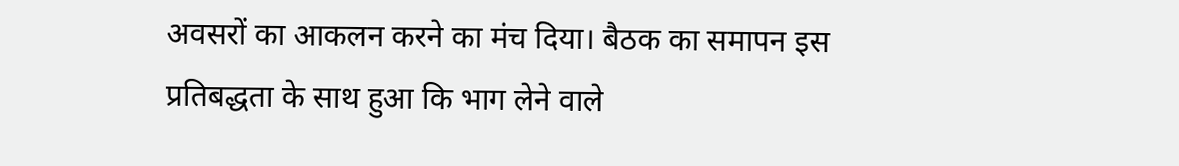अवसरों का आकलन करने का मंच दिया। बैठक का समापन इस प्रतिबद्धता के साथ हुआ कि भाग लेने वाले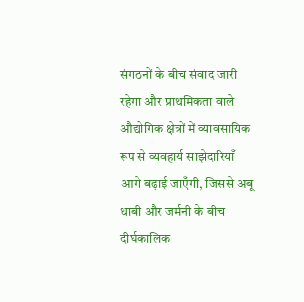संगठनों के बीच संवाद जारी रहेगा और प्राथमिकता वाले औद्योगिक क्षेत्रों में व्यावसायिक रूप से व्यवहार्य साझेदारियाँ आगे बढ़ाई जाएँगी, जिससे अबू धाबी और जर्मनी के बीच दीर्घकालिक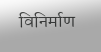विनिर्माण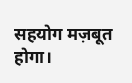सहयोग मज़बूत होगा।